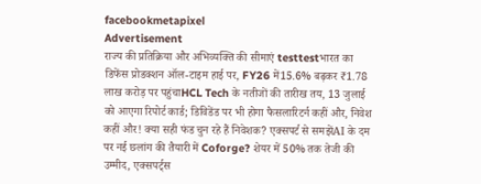facebookmetapixel
Advertisement
राज्य की प्रतिक्रिया और अभिव्यक्ति की सीमाएं testtestभारत का डिफेंस प्रोडक्शन ऑल-टाइम हाई पर, FY26 में15.6% बढ़कर ₹1.78 लाख करोड़ पर पहुंचाHCL Tech के नतीजों की तारीख तय, 13 जुलाई को आएगा रिपोर्ट कार्ड; डिविडेंड पर भी होगा फैसलारिटर्न कहीं और, निवेश कहीं और! क्या सही फंड चुन रहे हैं निवेशक? एक्सपर्ट से समझेंAI के दम पर नई छलांग की तैयारी में Coforge? शेयर में 50% तक तेजी की उम्मीद, एक्सपर्ट्स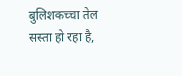बुलिशकच्चा तेल सस्ता हो रहा है,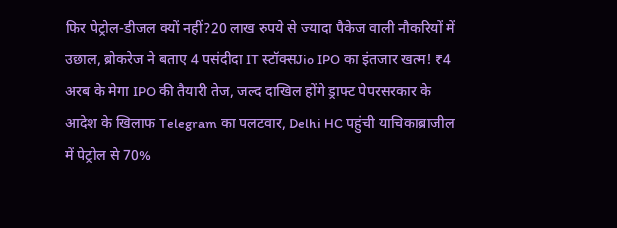फिर पेट्रोल-डीजल क्यों नहीं?20 लाख रुपये से ज्यादा पैकेज वाली नौकरियों में उछाल, ब्रोकरेज ने बताए 4 पसंदीदा IT स्टॉक्सJio IPO का इंतजार खत्म! ₹4 अरब के मेगा IPO की तैयारी तेज, जल्द दाखिल होंगे ड्राफ्ट पेपरसरकार के आदेश के खिलाफ Telegram का पलटवार, Delhi HC पहुंची याचिकाब्राजील में पेट्रोल से 70%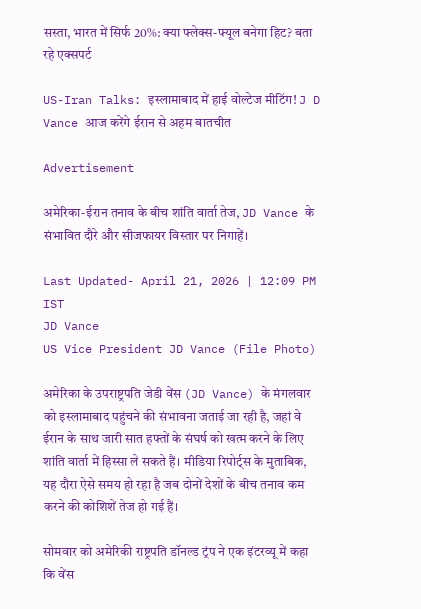सस्ता, भारत में सिर्फ 20%: क्या फ्लेक्स-फ्यूल बनेगा हिट? बता रहे एक्सपर्ट

US-Iran Talks: इस्लामाबाद में हाई वोल्टेज मीटिंग! J D Vance आज करेंगे ईरान से अहम बातचीत

Advertisement

अमेरिका-ईरान तनाव के बीच शांति वार्ता तेज, JD Vance के संभावित दौरे और सीजफायर विस्तार पर निगाहें।

Last Updated- April 21, 2026 | 12:09 PM IST
JD Vance
US Vice President JD Vance (File Photo)

अमेरिका के उपराष्ट्रपति जेडी वेंस (JD Vance) के मंगलवार को इस्लामाबाद पहुंचने की संभावना जताई जा रही है, जहां वे ईरान के साथ जारी सात हफ्तों के संघर्ष को खत्म करने के लिए शांति वार्ता में हिस्सा ले सकते हैं। मीडिया रिपोर्ट्स के मुताबिक, यह दौरा ऐसे समय हो रहा है जब दोनों देशों के बीच तनाव कम करने की कोशिशें तेज हो गई हैं।

सोमवार को अमेरिकी राष्ट्रपति डॉनल्ड ट्रंप ने एक इंटरव्यू में कहा कि वेंस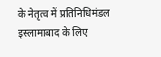के नेतृत्व में प्रतिनिधिमंडल इस्लामाबाद के लिए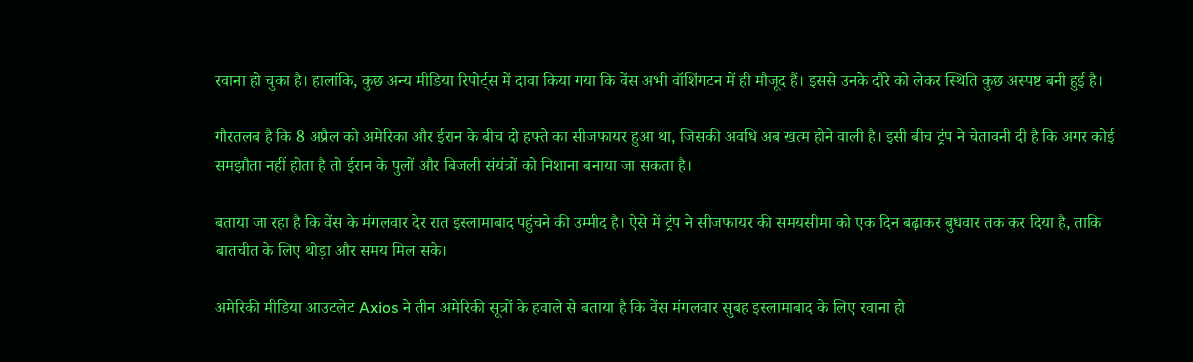रवाना हो चुका है। हालांकि, कुछ अन्य मीडिया रिपोर्ट्स में दावा किया गया कि वेंस अभी वॉशिंगटन में ही मौजूद हैं। इससे उनके दौरे को लेकर स्थिति कुछ अस्पष्ट बनी हुई है।

गौरतलब है कि 8 अप्रैल को अमेरिका और ईरान के बीच दो हफ्ते का सीजफायर हुआ था, जिसकी अवधि अब खत्म होने वाली है। इसी बीच ट्रंप ने चेतावनी दी है कि अगर कोई समझौता नहीं होता है तो ईरान के पुलों और बिजली संयंत्रों को निशाना बनाया जा सकता है।

बताया जा रहा है कि वेंस के मंगलवार देर रात इस्लामाबाद पहुंचने की उम्मीद है। ऐसे में ट्रंप ने सीजफायर की समयसीमा को एक दिन बढ़ाकर बुधवार तक कर दिया है, ताकि बातचीत के लिए थोड़ा और समय मिल सके।

अमेरिकी मीडिया आउटलेट Axios ने तीन अमेरिकी सूत्रों के हवाले से बताया है कि वेंस मंगलवार सुबह इस्लामाबाद के लिए रवाना हो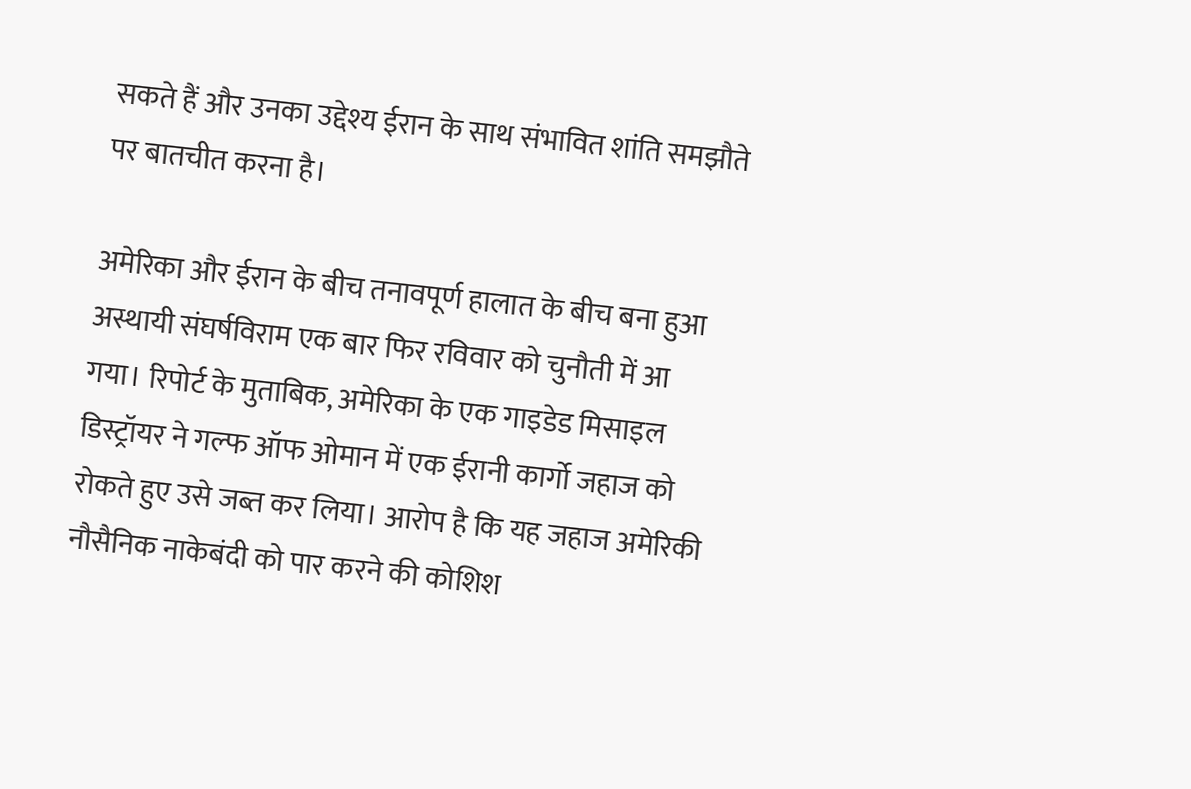सकते हैं और उनका उद्देश्य ईरान के साथ संभावित शांति समझौते पर बातचीत करना है।

अमेरिका और ईरान के बीच तनावपूर्ण हालात के बीच बना हुआ अस्थायी संघर्षविराम एक बार फिर रविवार को चुनौती में आ गया। रिपोर्ट के मुताबिक, अमेरिका के एक गाइडेड मिसाइल डिस्ट्रॉयर ने गल्फ ऑफ ओमान में एक ईरानी कार्गो जहाज को रोकते हुए उसे जब्त कर लिया। आरोप है कि यह जहाज अमेरिकी नौसैनिक नाकेबंदी को पार करने की कोशिश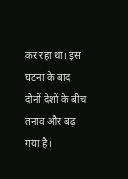कर रहा था। इस घटना के बाद दोनों देशों के बीच तनाव और बढ़ गया है।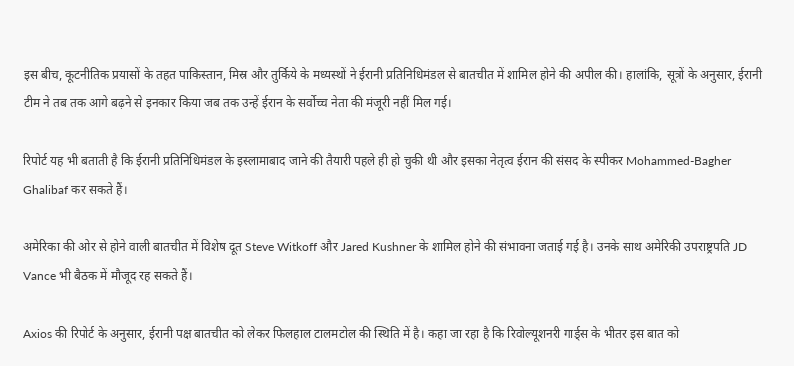इस बीच, कूटनीतिक प्रयासों के तहत पाकिस्तान, मिस्र और तुर्किये के मध्यस्थों ने ईरानी प्रतिनिधिमंडल से बातचीत में शामिल होने की अपील की। हालांकि, सूत्रों के अनुसार, ईरानी टीम ने तब तक आगे बढ़ने से इनकार किया जब तक उन्हें ईरान के सर्वोच्च नेता की मंजूरी नहीं मिल गई।

रिपोर्ट यह भी बताती है कि ईरानी प्रतिनिधिमंडल के इस्लामाबाद जाने की तैयारी पहले ही हो चुकी थी और इसका नेतृत्व ईरान की संसद के स्पीकर Mohammed-Bagher Ghalibaf कर सकते हैं।

अमेरिका की ओर से होने वाली बातचीत में विशेष दूत Steve Witkoff और Jared Kushner के शामिल होने की संभावना जताई गई है। उनके साथ अमेरिकी उपराष्ट्रपति JD Vance भी बैठक में मौजूद रह सकते हैं।

Axios की रिपोर्ट के अनुसार, ईरानी पक्ष बातचीत को लेकर फिलहाल टालमटोल की स्थिति में है। कहा जा रहा है कि रिवोल्यूशनरी गार्ड्स के भीतर इस बात को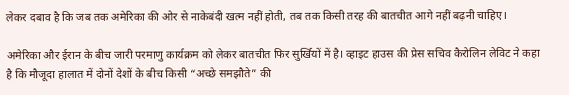लेकर दबाव है कि जब तक अमेरिका की ओर से नाकेबंदी खत्म नहीं होती, तब तक किसी तरह की बातचीत आगे नहीं बढ़नी चाहिए।

अमेरिका और ईरान के बीच जारी परमाणु कार्यक्रम को लेकर बातचीत फिर सुर्खियों में है। व्हाइट हाउस की प्रेस सचिव कैरोलिन लेविट ने कहा है कि मौजूदा हालात में दोनों देशों के बीच किसी “अच्छे समझौते” की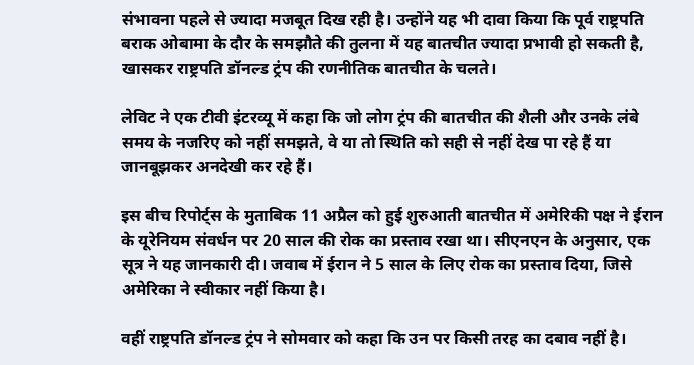संभावना पहले से ज्यादा मजबूत दिख रही है। उन्होंने यह भी दावा किया कि पूर्व राष्ट्रपति बराक ओबामा के दौर के समझौते की तुलना में यह बातचीत ज्यादा प्रभावी हो सकती है, खासकर राष्ट्रपति डॉनल्ड ट्रंप की रणनीतिक बातचीत के चलते।

लेविट ने एक टीवी इंटरव्यू में कहा कि जो लोग ट्रंप की बातचीत की शैली और उनके लंबे समय के नजरिए को नहीं समझते, वे या तो स्थिति को सही से नहीं देख पा रहे हैं या जानबूझकर अनदेखी कर रहे हैं।

इस बीच रिपोर्ट्स के मुताबिक 11 अप्रैल को हुई शुरुआती बातचीत में अमेरिकी पक्ष ने ईरान के यूरेनियम संवर्धन पर 20 साल की रोक का प्रस्ताव रखा था। सीएनएन के अनुसार, एक सूत्र ने यह जानकारी दी। जवाब में ईरान ने 5 साल के लिए रोक का प्रस्ताव दिया, जिसे अमेरिका ने स्वीकार नहीं किया है।

वहीं राष्ट्रपति डॉनल्ड ट्रंप ने सोमवार को कहा कि उन पर किसी तरह का दबाव नहीं है।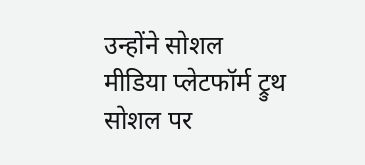उन्होंने सोशल मीडिया प्लेटफॉर्म ट्रुथ सोशल पर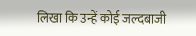लिखा कि उन्हें कोई जल्दबाजी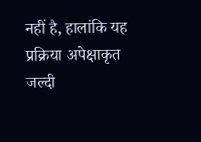नहीं है, हालांकि यह प्रक्रिया अपेक्षाकृत जल्दी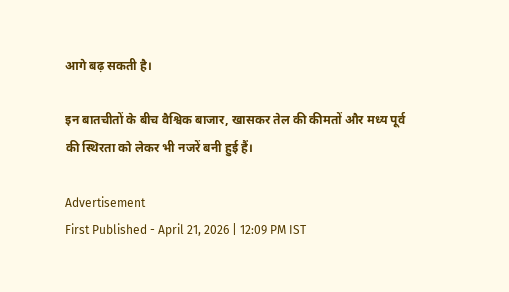आगे बढ़ सकती है।

इन बातचीतों के बीच वैश्विक बाजार, खासकर तेल की कीमतों और मध्य पूर्व की स्थिरता को लेकर भी नजरें बनी हुई हैं।

Advertisement
First Published - April 21, 2026 | 12:09 PM IST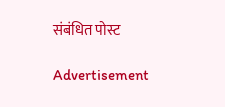संबंधित पोस्ट

Advertisement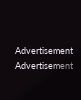Advertisement
Advertisement